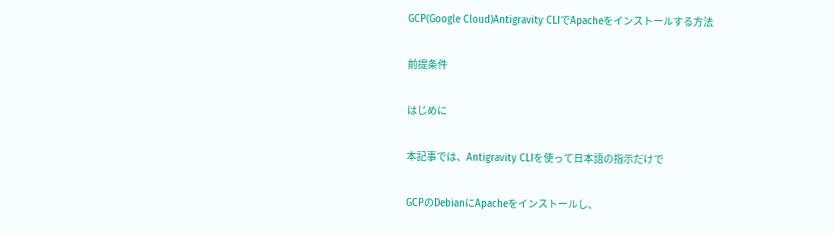GCP(Google Cloud)Antigravity CLIでApacheをインストールする方法

前提条件

はじめに

本記事では、Antigravity CLIを使って日本語の指示だけで

GCPのDebianにApacheをインストールし、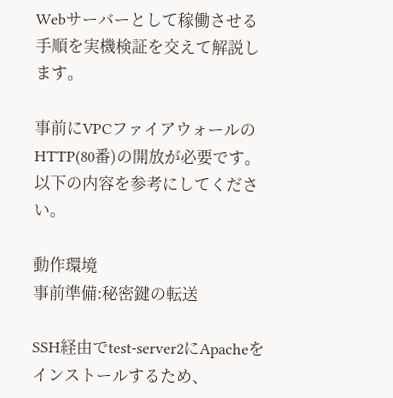Webサーバーとして稼働させる手順を実機検証を交えて解説します。

事前にVPCファイアウォールのHTTP(80番)の開放が必要です。以下の内容を参考にしてください。

動作環境
事前準備:秘密鍵の転送

SSH経由でtest-server2にApacheをインストールするため、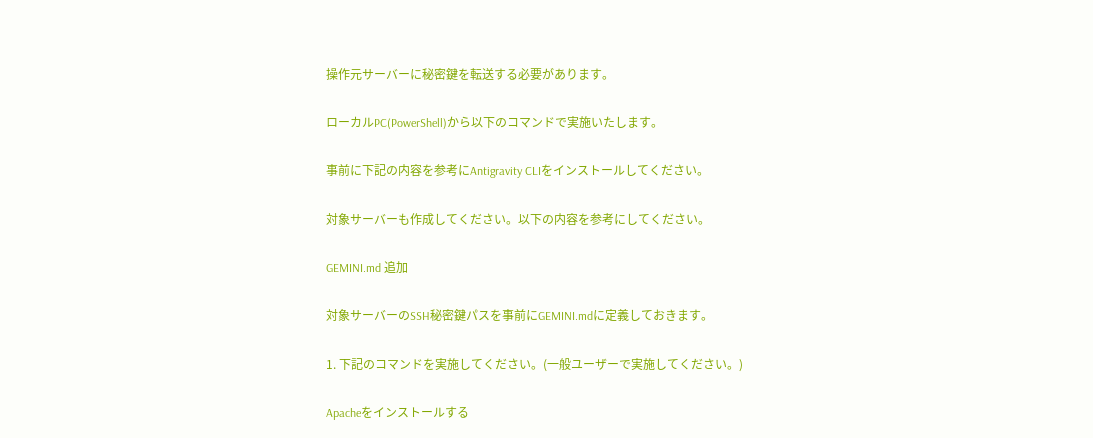操作元サーバーに秘密鍵を転送する必要があります。

ローカルPC(PowerShell)から以下のコマンドで実施いたします。

事前に下記の内容を参考にAntigravity CLIをインストールしてください。

対象サーバーも作成してください。以下の内容を参考にしてください。

GEMINI.md 追加

対象サーバーのSSH秘密鍵パスを事前にGEMINI.mdに定義しておきます。

1. 下記のコマンドを実施してください。(一般ユーザーで実施してください。)

Apacheをインストールする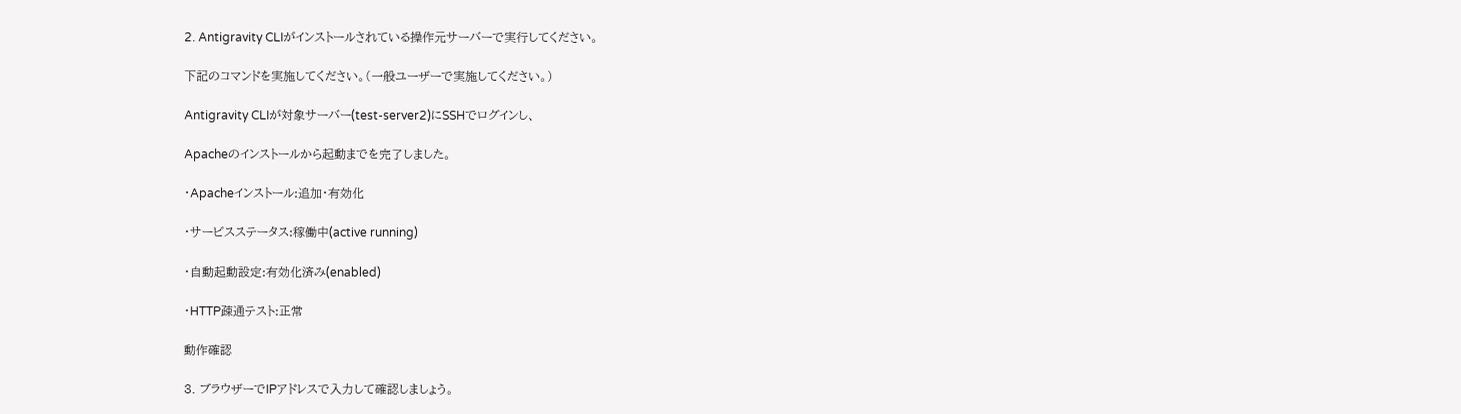2. Antigravity CLIがインストールされている操作元サーバーで実行してください。

下記のコマンドを実施してください。(一般ユーザーで実施してください。)

Antigravity CLIが対象サーバー(test-server2)にSSHでログインし、

Apacheのインストールから起動までを完了しました。

・Apacheインストール:追加・有効化

・サービスステータス:稼働中(active running)

・自動起動設定:有効化済み(enabled)

・HTTP疎通テスト:正常

動作確認

3. ブラウザーでIPアドレスで入力して確認しましょう。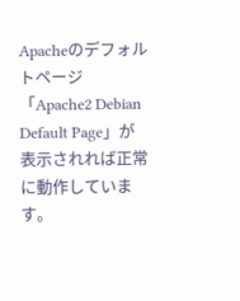Apacheのデフォルトページ「Apache2 Debian Default Page」が表示されれば正常に動作しています。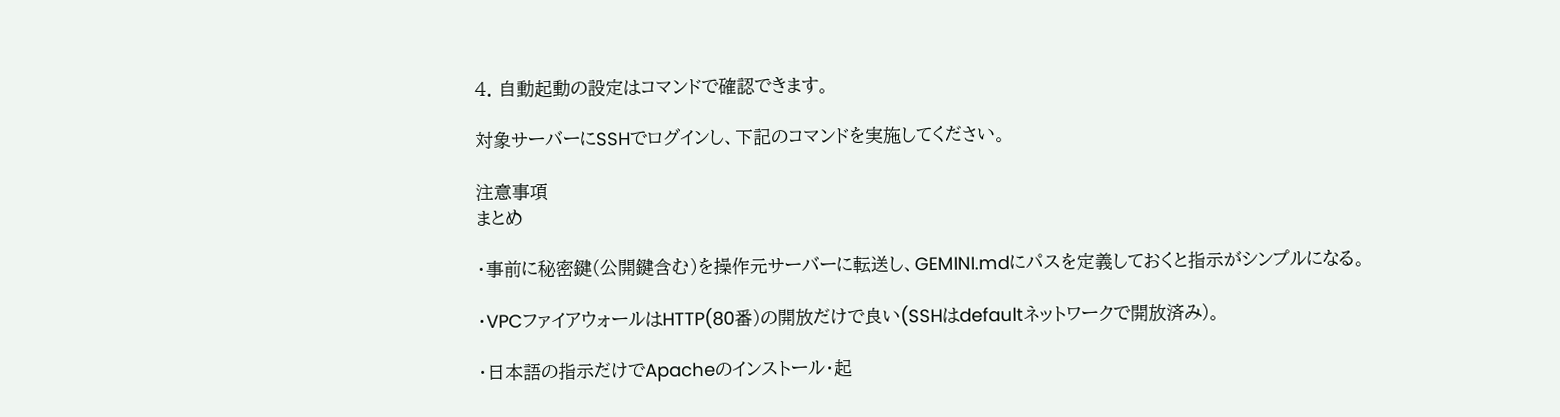4. 自動起動の設定はコマンドで確認できます。

対象サーバーにSSHでログインし、下記のコマンドを実施してください。

注意事項
まとめ

・事前に秘密鍵(公開鍵含む)を操作元サーバーに転送し、GEMINI.mdにパスを定義しておくと指示がシンプルになる。

・VPCファイアウォールはHTTP(80番)の開放だけで良い(SSHはdefaultネットワークで開放済み)。

・日本語の指示だけでApacheのインストール・起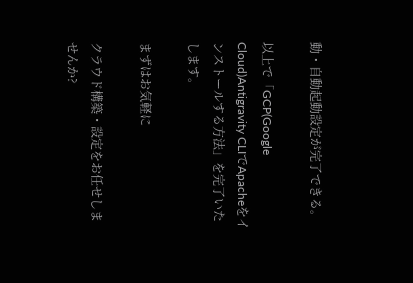動・自動起動設定が完了できる。

以上で「GCP(Google Cloud)Antigravity CLIでApacheをインストールする方法」を完了いたします。

まずはお気軽に

クラウド構築・設定をお任せしませんか?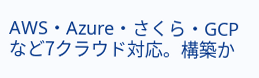AWS・Azure・さくら・GCP など7クラウド対応。構築か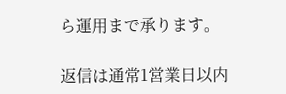ら運用まで承ります。

返信は通常1営業日以内